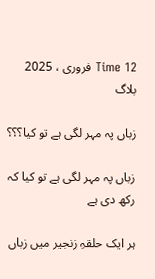Time 12 فروری ، 2025
بلاگ

زباں پہ مہر لگی ہے تو کیا؟؟؟

زباں پہ مہر لگی ہے تو کیا کہ رکھ دی ہے

ہر ایک حلقہِ زنجیر میں زباں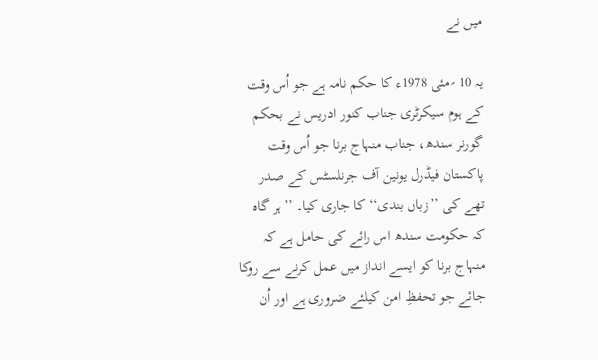میں نے

یہ 10 ؍مئی 1978ء کا حکم نامہ ہے جو اُس وقت کے ہوم سیکرٹری جناب کنور ادریس نے بحکم گورنر سندھ، جناب منہاج برنا جو اُس وقت پاکستان فیڈرل یونین آف جرنلسٹس کے صدر تھے کی ’’زباں بندی‘‘ کا جاری کیا۔ ’’ہر گاہ کہ حکومت سندھ اس رائے کی حامل ہے کہ منہاج برنا کو ایسے انداز میں عمل کرنے سے روکا جائے جو تحفظِ امن کیلئے ضروری ہے اور اُن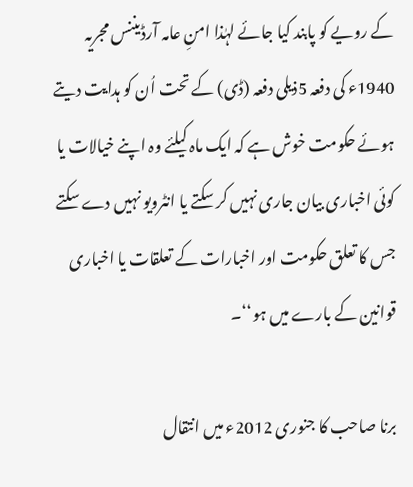کے رویے کو پابند کیا جائے لہٰذا امنِ عامہ آرڈیننس مجریہ 1940ء کی دفعہ 5ذیلی دفعہ (ڈی) کے تحت اُن کو ہدایت دیتے ہوئے حکومت خوش ہے کہ ایک ماہ کیلئے وہ اپنے خیالات یا کوئی اخباری بیان جاری نہیں کر سکتے یا انٹرویو نہیں دے سکتے جس کا تعلق حکومت اور اخبارات کے تعلقات یا اخباری قوانین کے بارے میں ہو‘‘۔

برنا صاحب کا جنوری 2012ء میں انتقال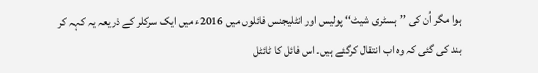ہوا مگر اُن کی ’’ہسٹری شیٹ‘‘ پولیس اور انٹلیجنس فائلوں میں 2016ء میں ایک سرکلر کے ذریعہ یہ کہہ کر بند کی گئی کہ وہ اب انتقال کرگئے ہیں۔ اس فائل کا ٹائٹل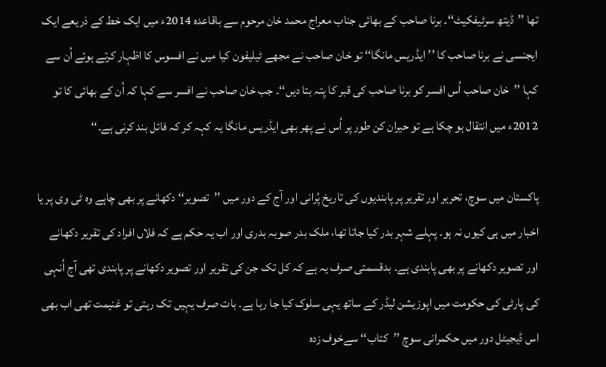تھا ’’ڈیتھ سرٹیفکیٹ‘‘۔ برنا صاحب کے بھائی جناب معراج محمد خان مرحوم سے باقاعدہ 2014ء میں ایک خط کے ذریعے ایک ایجنسی نے برنا صاحب کا ’’ایڈریس مانگا‘‘ تو خان صاحب نے مجھے ٹیلیفون کیا میں نے افسوس کا اظہار کرتے ہوئے اُن سے کہا ’’خان صاحب اُس افسر کو برنا صاحب کی قبر کا پتہ بتا دیں‘‘۔ جب خان صاحب نے افسر سے کہا کہ اُن کے بھائی کا تو 2012ء میں انتقال ہو چکا ہے تو حیران کن طور پر اُس نے پھر بھی ایڈریس مانگا یہ کہہ کر کہ فائل بند کرنی ہے۔‘‘

پاکستان میں سوچ، تحریر اور تقریر پر پابندیوں کی تاریخ پُرانی اور آج کے دور میں ’’تصویر‘‘ دکھانے پر بھی چاہے وہ ٹی وی پر یا اخبار میں ہی کیوں نہ ہو۔ پہلے شہر بدر کیا جاتا تھا، ملک بدر صوبہ بدری اور اب یہ حکم ہے کہ فلاں افراد کی تقریر دکھانے اور تصویر دکھانے پر بھی پابندی ہے۔ بدقسمتی صرف یہ ہے کہ کل تک جن کی تقریر اور تصویر دکھانے پر پابندی تھی آج اُنہی کی پارٹی کی حکومت میں اپوزیشن لیڈر کے ساتھ یہی سلوک کیا جا رہا ہے۔ بات صرف یہیں تک رہتی تو غنیمت تھی اب بھی اس ڈیجیٹل دور میں حکمرانی سوچ ’’کتاب‘‘ سےخوف زدہ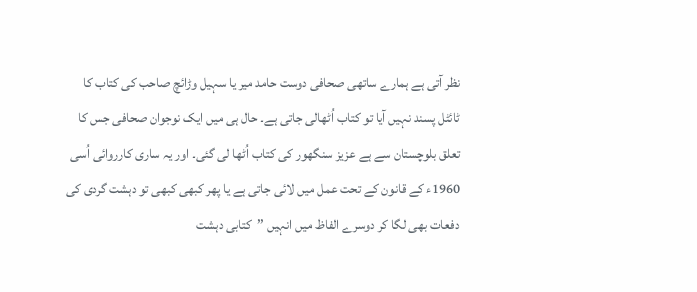نظر آتی ہے ہمارے ساتھی صحافی دوست حامد میر یا سہیل وڑائچ صاحب کی کتاب کا ٹائٹل پسند نہیں آیا تو کتاب اُٹھالی جاتی ہے۔ حال ہی میں ایک نوجوان صحافی جس کا تعلق بلوچستان سے ہے عزیز سنگھور کی کتاب اُٹھا لی گئی۔ اور یہ ساری کارروائی اُسی 1960ء کے قانون کے تحت عمل میں لائی جاتی ہے یا پھر کبھی کبھی تو دہشت گردی کی دفعات بھی لگا کر دوسرے الفاظ میں انہیں ’’کتابی دہشت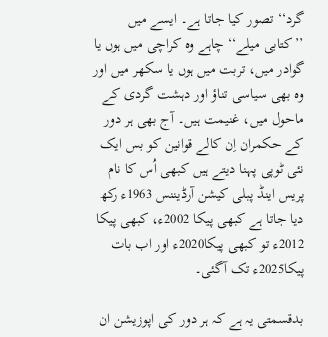گرد‘‘ تصور کیا جاتا ہے۔ ایسے میں ’’کتابی میلے‘‘ چاہے وہ کراچی میں ہوں یا گوادر میں، تربت میں ہوں یا سکھر میں اور وہ بھی سیاسی تناؤ اور دہشت گردی کے ماحول میں، غنیمت ہیں۔ آج بھی ہر دور کے حکمران اِن کالے قوانین کو بس ایک نئی ٹوپی پہنا دیتے ہیں کبھی اُس کا نام پریس اینڈ پبلی کیشن آرڈیننس 1963ء رکھ دیا جاتا ہے کبھی پیکا 2002ء، کبھی پیکا 2012ء تو کبھی پیکا2020ء اور اب بات پیکا2025ء تک آگئی۔

بدقسمتی یہ ہے کہ ہر دور کی اپوزیشن ان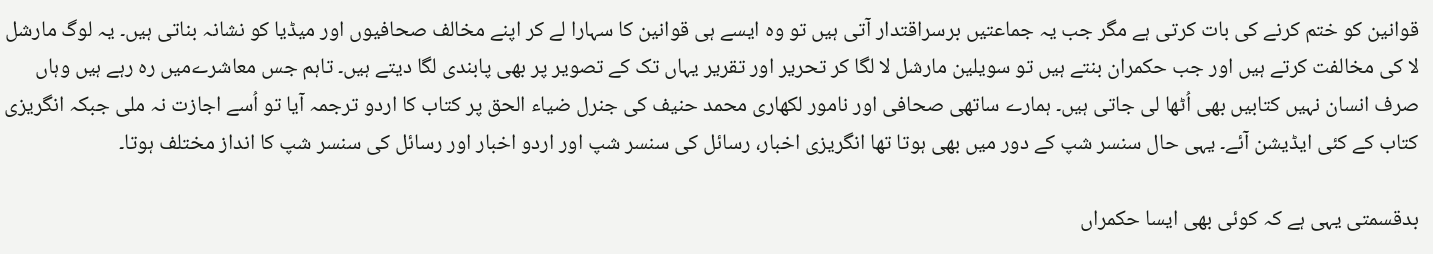قوانین کو ختم کرنے کی بات کرتی ہے مگر جب یہ جماعتیں برسراقتدار آتی ہیں تو وہ ایسے ہی قوانین کا سہارا لے کر اپنے مخالف صحافیوں اور میڈیا کو نشانہ بناتی ہیں۔ یہ لوگ مارشل لا کی مخالفت کرتے ہیں اور جب حکمران بنتے ہیں تو سویلین مارشل لا لگا کر تحریر اور تقریر یہاں تک کے تصویر پر بھی پابندی لگا دیتے ہیں۔ تاہم جس معاشرےمیں رہ رہے ہیں وہاں صرف انسان نہیں کتابیں بھی اُٹھا لی جاتی ہیں۔ ہمارے ساتھی صحافی اور نامور لکھاری محمد حنیف کی جنرل ضیاء الحق پر کتاب کا اردو ترجمہ آیا تو اُسے اجازت نہ ملی جبکہ انگریزی کتاب کے کئی ایڈیشن آئے۔ یہی حال سنسر شپ کے دور میں بھی ہوتا تھا انگریزی اخبار، رسائل کی سنسر شپ اور اردو اخبار اور رسائل کی سنسر شپ کا انداز مختلف ہوتا۔

بدقسمتی یہی ہے کہ کوئی بھی ایسا حکمراں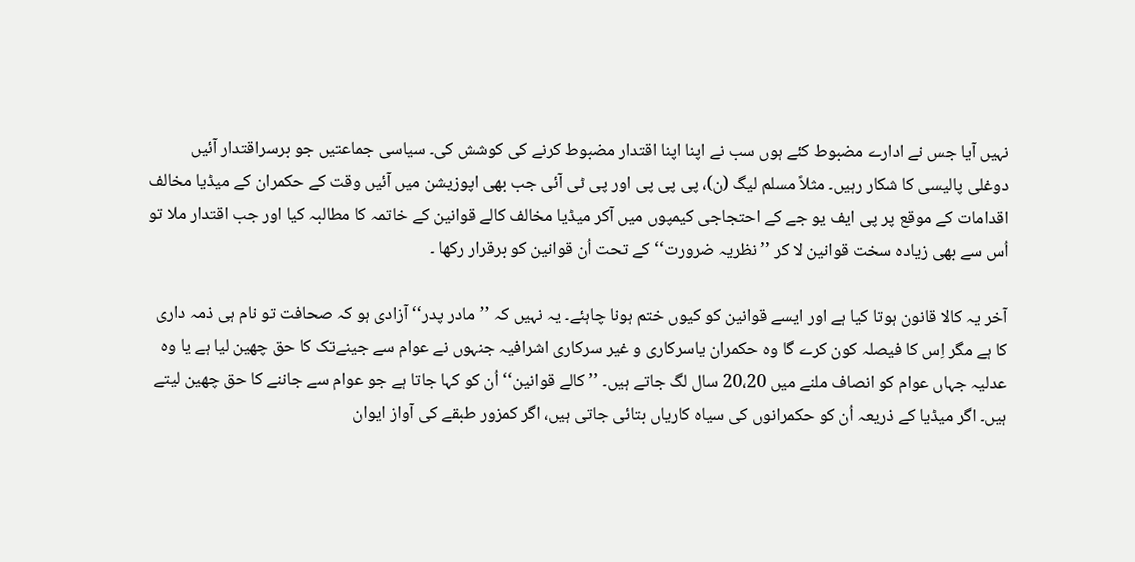نہیں آیا جس نے ادارے مضبوط کئے ہوں سب نے اپنا اپنا اقتدار مضبوط کرنے کی کوشش کی۔ سیاسی جماعتیں جو برسراقتدار آئیں دوغلی پالیسی کا شکار رہیں۔ مثلاً مسلم لیگ (ن)، پی پی پی اور پی ٹی آئی جب بھی اپوزیشن میں آئیں وقت کے حکمران کے میڈیا مخالف اقدامات کے موقع پر پی ایف یو جے کے احتجاجی کیمپوں میں آکر میڈیا مخالف کالے قوانین کے خاتمہ کا مطالبہ کیا اور جب اقتدار ملا تو اُس سے بھی زیادہ سخت قوانین لا کر ’’نظریہ ضرورت‘‘ کے تحت اُن قوانین کو برقرار رکھا ۔

آخر یہ کالا قانون ہوتا کیا ہے اور ایسے قوانین کو کیوں ختم ہونا چاہئے۔ یہ نہیں کہ ’’مادر پدر‘‘ آزادی ہو کہ صحافت تو نام ہی ذمہ داری کا ہے مگر اِس کا فیصلہ کون کرے گا وہ حکمران یاسرکاری و غیر سرکاری اشرافیہ جنہوں نے عوام سے جینےتک کا حق چھین لیا ہے یا وہ عدلیہ جہاں عوام کو انصاف ملنے میں 20،20 سال لگ جاتے ہیں۔ ’’کالے قوانین‘‘ اُن کو کہا جاتا ہے جو عوام سے جاننے کا حق چھین لیتے ہیں۔ اگر میڈیا کے ذریعہ اُن کو حکمرانوں کی سیاہ کاریاں بتائی جاتی ہیں، اگر کمزور طبقے کی آواز ایوان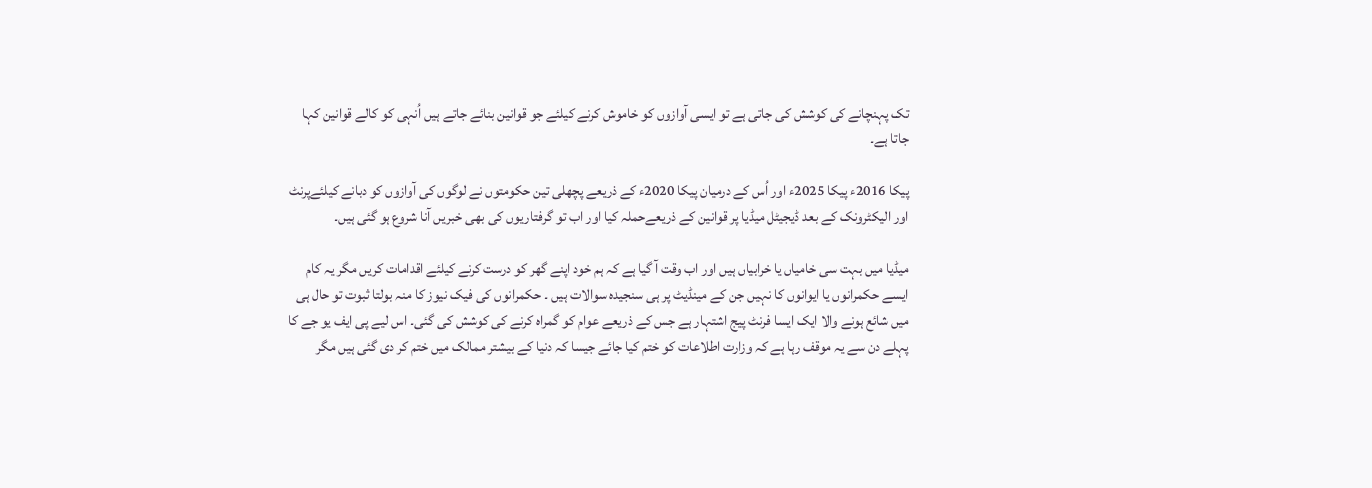تک پہنچانے کی کوشش کی جاتی ہے تو ایسی آوازوں کو خاموش کرنے کیلئے جو قوانین بنائے جاتے ہیں اُنہی کو کالے قوانین کہا جاتا ہے۔

پیکا 2016ء پیکا 2025ء اور اُس کے درمیان پیکا 2020ء کے ذریعے پچھلی تین حکومتوں نے لوگوں کی آوازوں کو دبانے کیلئےپرنٹ اور الیکٹرونک کے بعد ڈیجیٹل میڈیا پر قوانین کے ذریعےحملہ کیا اور اب تو گرفتاریوں کی بھی خبریں آنا شروع ہو گئی ہیں۔

میڈیا میں بہت سی خامیاں یا خرابیاں ہیں اور اب وقت آ گیا ہے کہ ہم خود اپنے گھر کو درست کرنے کیلئے اقدامات کریں مگر یہ کام ایسے حکمرانوں یا ایوانوں کا نہیں جن کے مینڈیٹ پر ہی سنجیدہ سوالات ہیں ۔ حکمرانوں کی فیک نیوز کا منہ بولتا ثبوت تو حال ہی میں شائع ہونے والا ایک ایسا فرنٹ پیج اشتہار ہے جس کے ذریعے عوام کو گمراہ کرنے کی کوشش کی گئی۔ اس لیے پی ایف یو جے کا پہلے دن سے یہ موقف رہا ہے کہ وزارت اطلاعات کو ختم کیا جائے جیسا کہ دنیا کے بیشتر ممالک میں ختم کر دی گئی ہیں مگر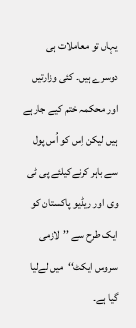یہاں تو معاملات ہی دوسرے ہیں۔ کئی وزارتیں اور محکمہ ختم کیے جارہے ہیں لیکن اِس کو اُس پول سے باہر کرنےکیلئے پی ٹی وی اور ریڈیو پاکستان کو ایک طرح سے ’’لازمی سروس ایکٹ‘‘میں لےلیا گیا ہے۔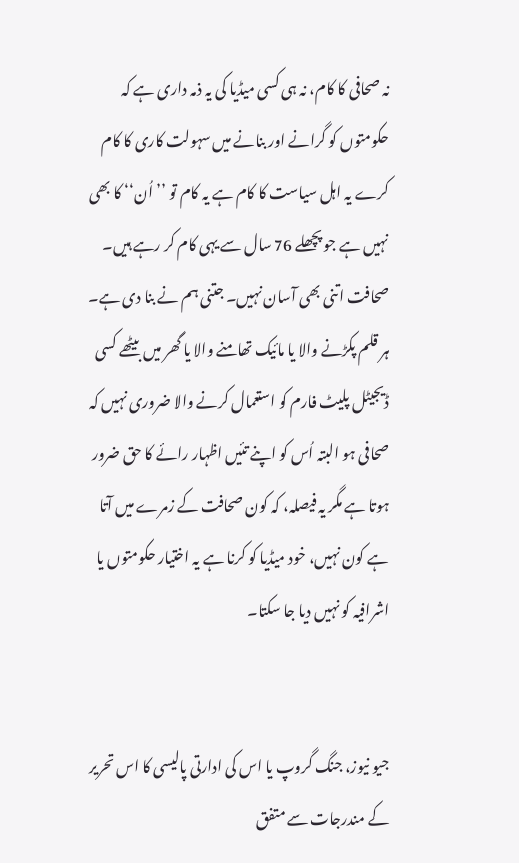نہ صحافی کا کام، نہ ہی کسی میڈیا کی یہ ذمہ داری ہے کہ حکومتوں کو گرانے اور بنانے میں سہولت کاری کا کام کرے یہ اہل سیاست کا کام ہے یہ کام تو ’’اُن‘‘ کا بھی نہیں ہے جو پچھلے 76 سال سے یہی کام کر رہے ہیں۔ صحافت اتنی بھی آسان نہیں۔ جتنی ہم نے بنا دی ہے۔ ہر قلم پکڑنے والا یا مائیک تھامنے والا یا گھر میں بیٹھے کسی ڈیجیٹل پلیٹ فارم کو استعمال کرنے والا ضروری نہیں کہ صحافی ہو البتہ اُس کو اپنے تئیں اظہار رائے کا حق ضرور ہوتا ہے مگر یہ فیصلہ، کہ کون صحافت کے زمرے میں آتا ہے کون نہیں، خود میڈیا کو کرنا ہے یہ اختیار حکومتوں یا اشرافیہ کو نہیں دیا جا سکتا۔


جیو نیوز، جنگ گروپ یا اس کی ادارتی پالیسی کا اس تحریر کے مندرجات سے متفق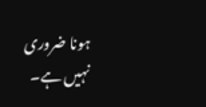ہونا ضروری نہیں ہے۔